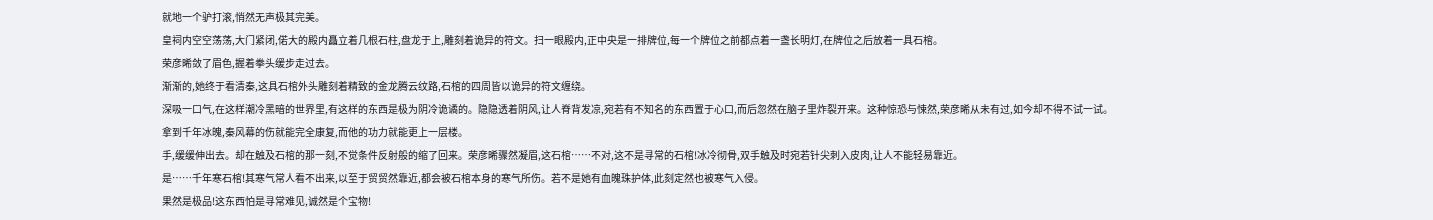就地一个驴打滚,悄然无声极其完美。
皇祠内空空荡荡,大门紧闭,偌大的殿内矗立着几根石柱,盘龙于上,雕刻着诡异的符文。扫一眼殿内,正中央是一排牌位,每一个牌位之前都点着一盏长明灯,在牌位之后放着一具石棺。
荣彦晞敛了眉色,握着拳头缓步走过去。
渐渐的,她终于看清秦,这具石棺外头雕刻着精致的金龙腾云纹路,石棺的四周皆以诡异的符文缠绕。
深吸一口气,在这样潮冷黑暗的世界里,有这样的东西是极为阴冷诡谲的。隐隐透着阴风,让人脊背发凉,宛若有不知名的东西置于心口,而后忽然在脑子里炸裂开来。这种惊恐与悚然,荣彦晞从未有过,如今却不得不试一试。
拿到千年冰魄,秦风幕的伤就能完全康复,而他的功力就能更上一层楼。
手,缓缓伸出去。却在触及石棺的那一刻,不觉条件反射般的缩了回来。荣彦晞骤然凝眉,这石棺……不对,这不是寻常的石棺!冰冷彻骨,双手触及时宛若针尖刺入皮肉,让人不能轻易靠近。
是……千年寒石棺!其寒气常人看不出来,以至于贸贸然靠近,都会被石棺本身的寒气所伤。若不是她有血魄珠护体,此刻定然也被寒气入侵。
果然是极品!这东西怕是寻常难见,诚然是个宝物!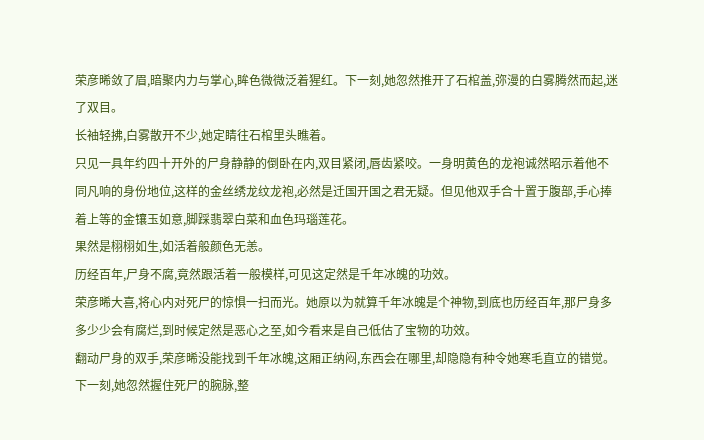荣彦晞敛了眉,暗聚内力与掌心,眸色微微泛着猩红。下一刻,她忽然推开了石棺盖,弥漫的白雾腾然而起,迷了双目。
长袖轻拂,白雾散开不少,她定睛往石棺里头瞧着。
只见一具年约四十开外的尸身静静的倒卧在内,双目紧闭,唇齿紧咬。一身明黄色的龙袍诚然昭示着他不同凡响的身份地位,这样的金丝绣龙纹龙袍,必然是迁国开国之君无疑。但见他双手合十置于腹部,手心捧着上等的金镶玉如意,脚踩翡翠白菜和血色玛瑙莲花。
果然是栩栩如生,如活着般颜色无恙。
历经百年,尸身不腐,竟然跟活着一般模样,可见这定然是千年冰魄的功效。
荣彦晞大喜,将心内对死尸的惊惧一扫而光。她原以为就算千年冰魄是个神物,到底也历经百年,那尸身多多少少会有腐烂,到时候定然是恶心之至,如今看来是自己低估了宝物的功效。
翻动尸身的双手,荣彦晞没能找到千年冰魄,这厢正纳闷,东西会在哪里,却隐隐有种令她寒毛直立的错觉。
下一刻,她忽然握住死尸的腕脉,整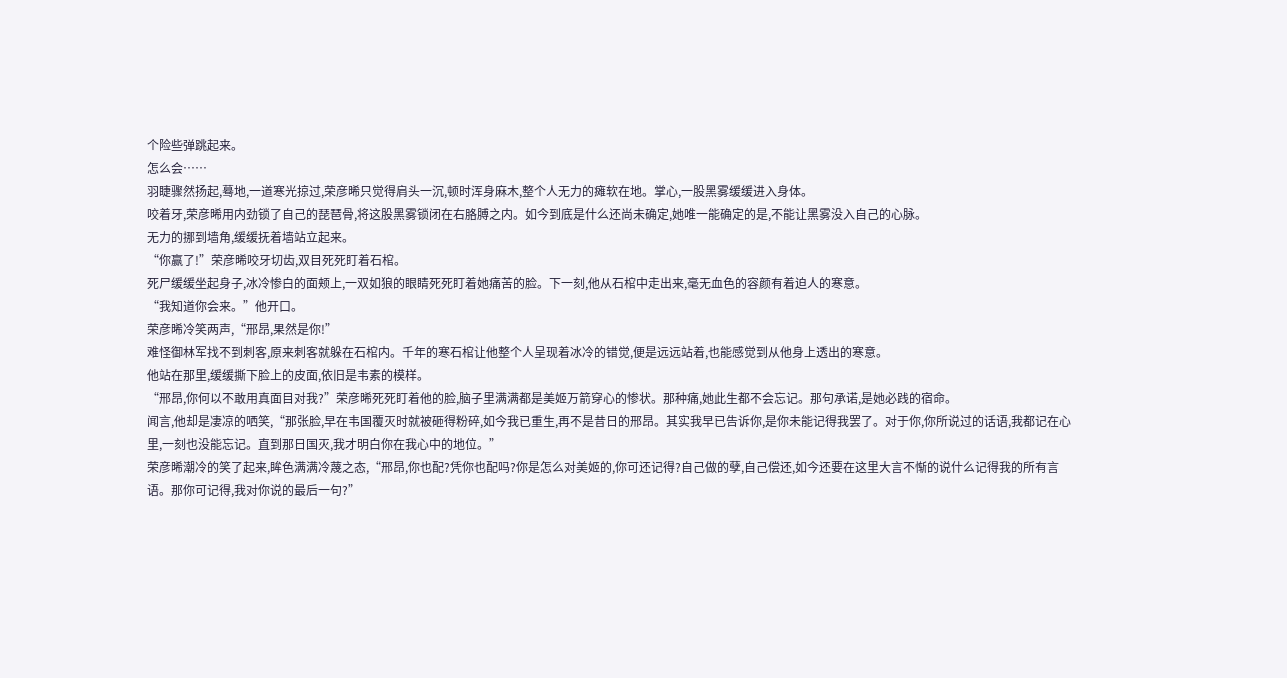个险些弹跳起来。
怎么会……
羽睫骤然扬起,蓦地,一道寒光掠过,荣彦晞只觉得肩头一沉,顿时浑身麻木,整个人无力的瘫软在地。掌心,一股黑雾缓缓进入身体。
咬着牙,荣彦晞用内劲锁了自己的琵琶骨,将这股黑雾锁闭在右胳膊之内。如今到底是什么还尚未确定,她唯一能确定的是,不能让黑雾没入自己的心脉。
无力的挪到墙角,缓缓抚着墙站立起来。
“你赢了!”荣彦晞咬牙切齿,双目死死盯着石棺。
死尸缓缓坐起身子,冰冷惨白的面颊上,一双如狼的眼睛死死盯着她痛苦的脸。下一刻,他从石棺中走出来,毫无血色的容颜有着迫人的寒意。
“我知道你会来。”他开口。
荣彦晞冷笑两声,“邢昂,果然是你!”
难怪御林军找不到刺客,原来刺客就躲在石棺内。千年的寒石棺让他整个人呈现着冰冷的错觉,便是远远站着,也能感觉到从他身上透出的寒意。
他站在那里,缓缓撕下脸上的皮面,依旧是韦素的模样。
“邢昂,你何以不敢用真面目对我?”荣彦晞死死盯着他的脸,脑子里满满都是美姬万箭穿心的惨状。那种痛,她此生都不会忘记。那句承诺,是她必践的宿命。
闻言,他却是凄凉的哂笑,“那张脸,早在韦国覆灭时就被砸得粉碎,如今我已重生,再不是昔日的邢昂。其实我早已告诉你,是你未能记得我罢了。对于你,你所说过的话语,我都记在心里,一刻也没能忘记。直到那日国灭,我才明白你在我心中的地位。”
荣彦晞潮冷的笑了起来,眸色满满冷蔑之态,“邢昂,你也配?凭你也配吗?你是怎么对美姬的,你可还记得?自己做的孽,自己偿还,如今还要在这里大言不惭的说什么记得我的所有言语。那你可记得,我对你说的最后一句?”